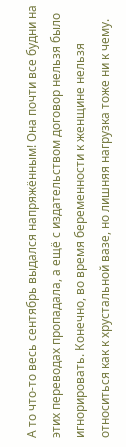А то что-то весь сентябрь выдался напряжённым! Она почти все будни на этих переводах пропадала, а ещё с издательством договор нельзя было игнорировать. Конечно, во время беременности к женщине нельзя относиться как к хрустальной вазе, но лишняя нагрузка тоже ни к чему.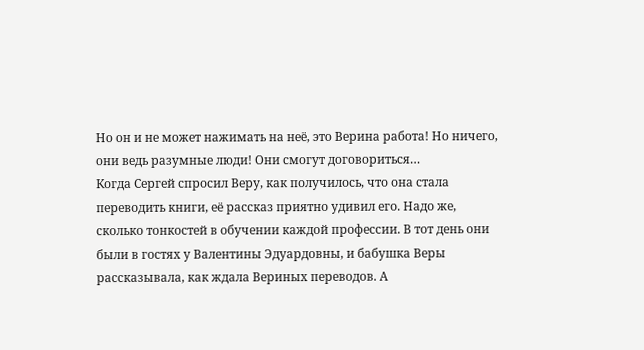Но он и не может нажимать на неё, это Верина работа! Но ничего, они ведь разумные люди! Они смогут договориться…
Когда Сергей спросил Веру, как получилось, что она стала переводить книги, её рассказ приятно удивил его. Надо же, сколько тонкостей в обучении каждой профессии. В тот день они были в гостях у Валентины Эдуардовны, и бабушка Веры рассказывала, как ждала Вериных переводов. А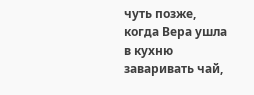чуть позже, когда Вера ушла в кухню заваривать чай,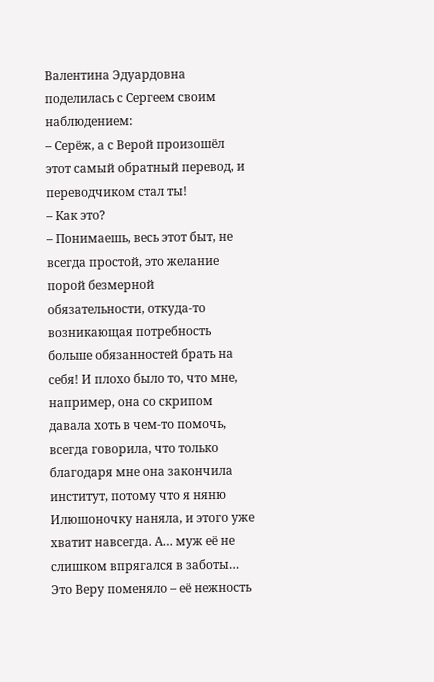Валентина Эдуардовна поделилась с Сергеем своим наблюдением:
– Серёж, а с Верой произошёл этот самый обратный перевод, и переводчиком стал ты!
– Как это?
– Понимаешь, весь этот быт, не всегда простой, это желание порой безмерной обязательности, откуда-то возникающая потребность больше обязанностей брать на себя! И плохо было то, что мне, например, она со скрипом давала хоть в чем-то помочь, всегда говорила, что только благодаря мне она закончила институт, потому что я няню Илюшоночку наняла, и этого уже хватит навсегда. А… муж её не слишком впрягался в заботы… Это Веру поменяло – её нежность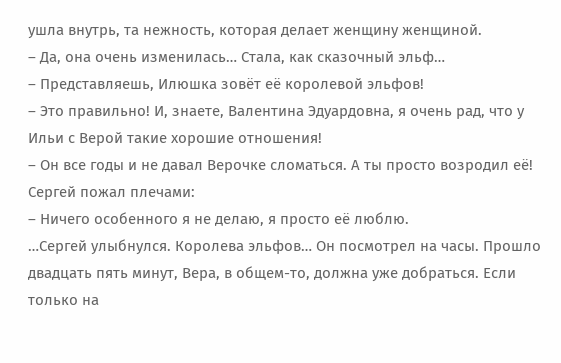ушла внутрь, та нежность, которая делает женщину женщиной.
– Да, она очень изменилась… Стала, как сказочный эльф…
– Представляешь, Илюшка зовёт её королевой эльфов!
– Это правильно! И, знаете, Валентина Эдуардовна, я очень рад, что у Ильи с Верой такие хорошие отношения!
– Он все годы и не давал Верочке сломаться. А ты просто возродил её!
Сергей пожал плечами:
– Ничего особенного я не делаю, я просто её люблю.
…Сергей улыбнулся. Королева эльфов… Он посмотрел на часы. Прошло двадцать пять минут, Вера, в общем-то, должна уже добраться. Если только на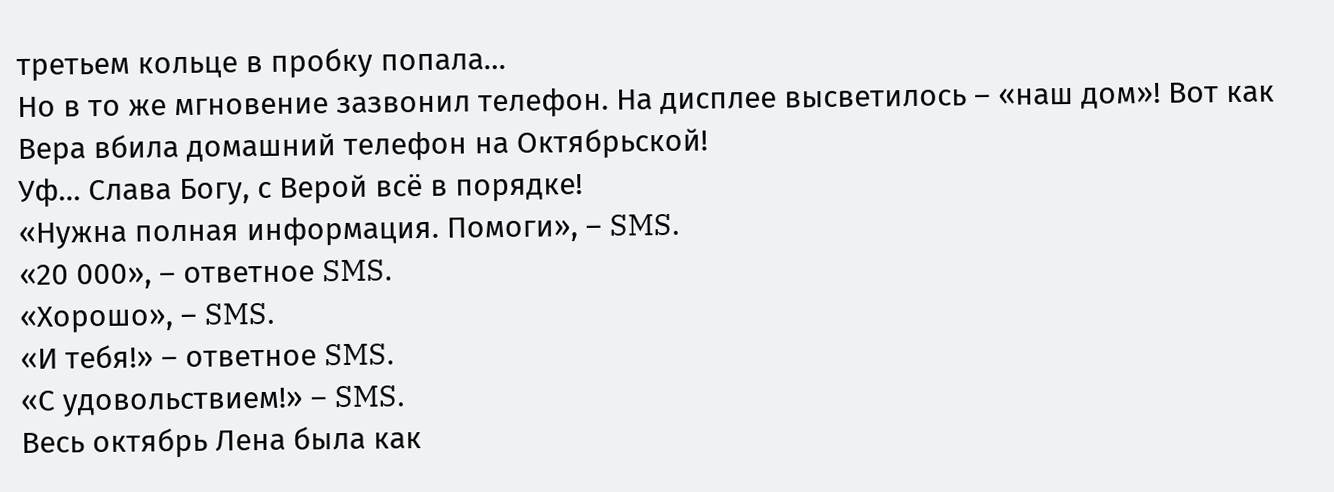третьем кольце в пробку попала…
Но в то же мгновение зазвонил телефон. На дисплее высветилось – «наш дом»! Вот как Вера вбила домашний телефон на Октябрьской!
Уф… Слава Богу, с Верой всё в порядке!
«Нужна полная информация. Помоги», – SMS.
«20 000», – ответное SMS.
«Хорошо», – SMS.
«И тебя!» – ответное SMS.
«С удовольствием!» – SMS.
Весь октябрь Лена была как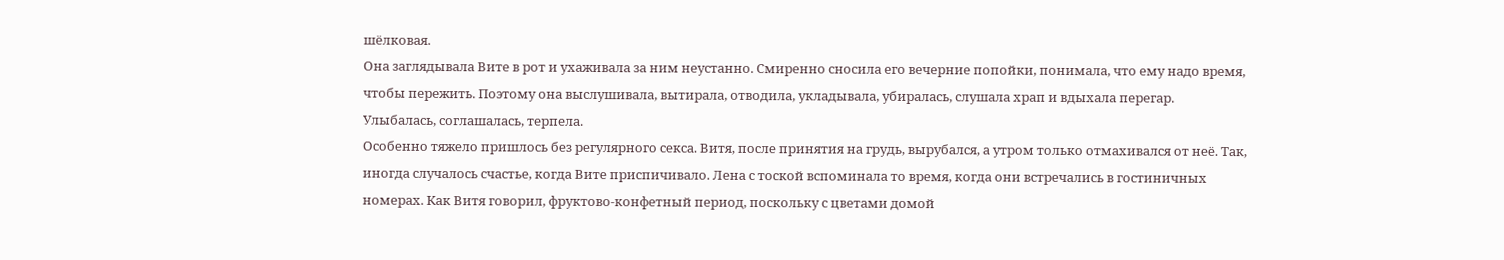шёлковая.
Она заглядывала Вите в рот и ухаживала за ним неустанно. Смиренно сносила его вечерние попойки, понимала, что ему надо время, чтобы пережить. Поэтому она выслушивала, вытирала, отводила, укладывала, убиралась, слушала храп и вдыхала перегар.
Улыбалась, соглашалась, терпела.
Особенно тяжело пришлось без регулярного секса. Витя, после принятия на грудь, вырубался, а утром только отмахивался от неё. Так, иногда случалось счастье, когда Вите приспичивало. Лена с тоской вспоминала то время, когда они встречались в гостиничных номерах. Как Витя говорил, фруктово-конфетный период, поскольку с цветами домой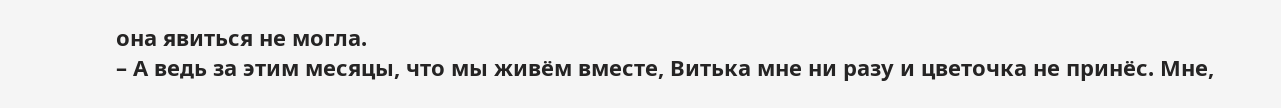она явиться не могла.
– А ведь за этим месяцы, что мы живём вместе, Витька мне ни разу и цветочка не принёс. Мне,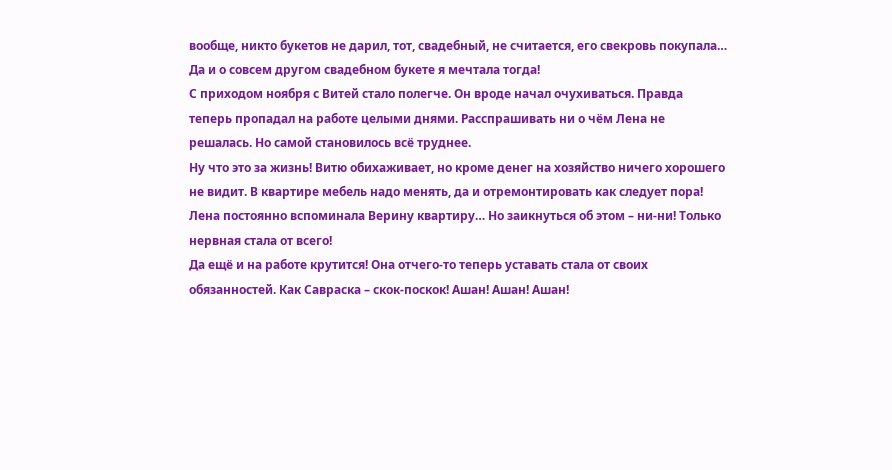вообще, никто букетов не дарил, тот, свадебный, не считается, его свекровь покупала… Да и о совсем другом свадебном букете я мечтала тогда!
С приходом ноября с Витей стало полегче. Он вроде начал очухиваться. Правда теперь пропадал на работе целыми днями. Расспрашивать ни о чём Лена не решалась. Но самой становилось всё труднее.
Ну что это за жизнь! Витю обихаживает, но кроме денег на хозяйство ничего хорошего не видит. В квартире мебель надо менять, да и отремонтировать как следует пора! Лена постоянно вспоминала Верину квартиру… Но заикнуться об этом – ни-ни! Только нервная стала от всего!
Да ещё и на работе крутится! Она отчего-то теперь уставать стала от своих обязанностей. Как Савраска – скок-поскок! Ашан! Ашан! Ашан!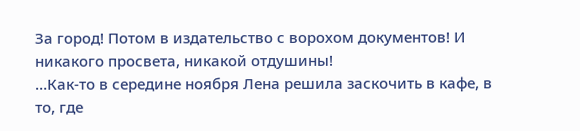За город! Потом в издательство с ворохом документов! И никакого просвета, никакой отдушины!
…Как-то в середине ноября Лена решила заскочить в кафе, в то, где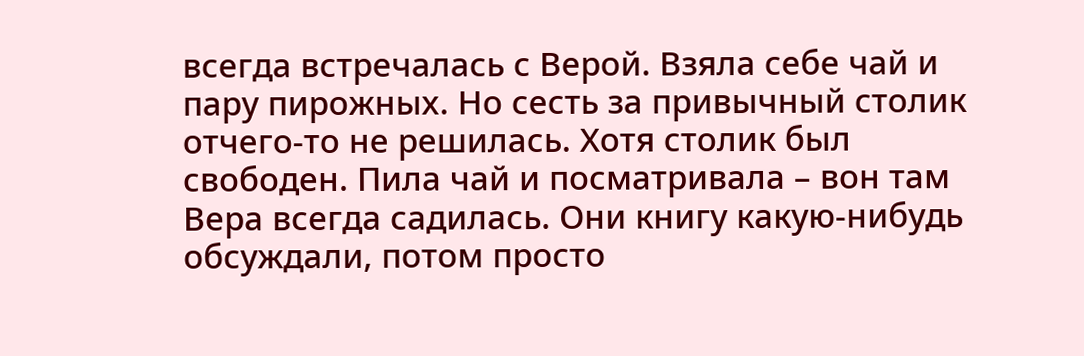всегда встречалась с Верой. Взяла себе чай и пару пирожных. Но сесть за привычный столик отчего-то не решилась. Хотя столик был свободен. Пила чай и посматривала – вон там Вера всегда садилась. Они книгу какую-нибудь обсуждали, потом просто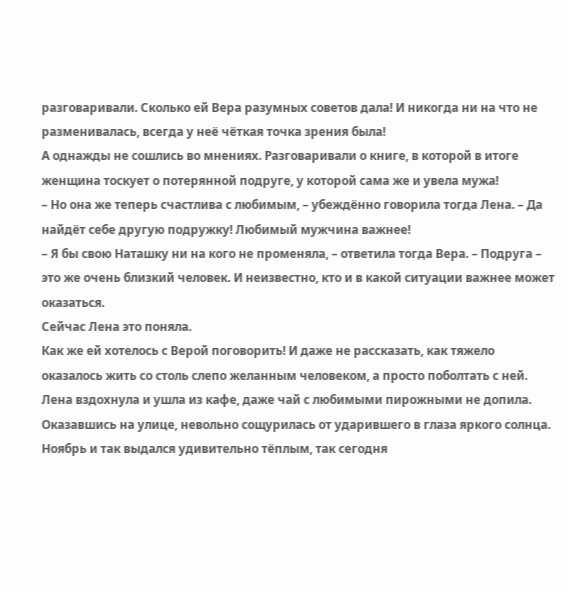разговаривали. Сколько ей Вера разумных советов дала! И никогда ни на что не разменивалась, всегда у неё чёткая точка зрения была!
А однажды не сошлись во мнениях. Разговаривали о книге, в которой в итоге женщина тоскует о потерянной подруге, у которой сама же и увела мужа!
– Но она же теперь счастлива с любимым, – убеждённо говорила тогда Лена. – Да найдёт себе другую подружку! Любимый мужчина важнее!
– Я бы свою Наташку ни на кого не променяла, – ответила тогда Вера. – Подруга – это же очень близкий человек. И неизвестно, кто и в какой ситуации важнее может оказаться.
Сейчас Лена это поняла.
Как же ей хотелось с Верой поговорить! И даже не рассказать, как тяжело оказалось жить со столь слепо желанным человеком, а просто поболтать с ней.
Лена вздохнула и ушла из кафе, даже чай с любимыми пирожными не допила.
Оказавшись на улице, невольно сощурилась от ударившего в глаза яркого солнца. Ноябрь и так выдался удивительно тёплым, так сегодня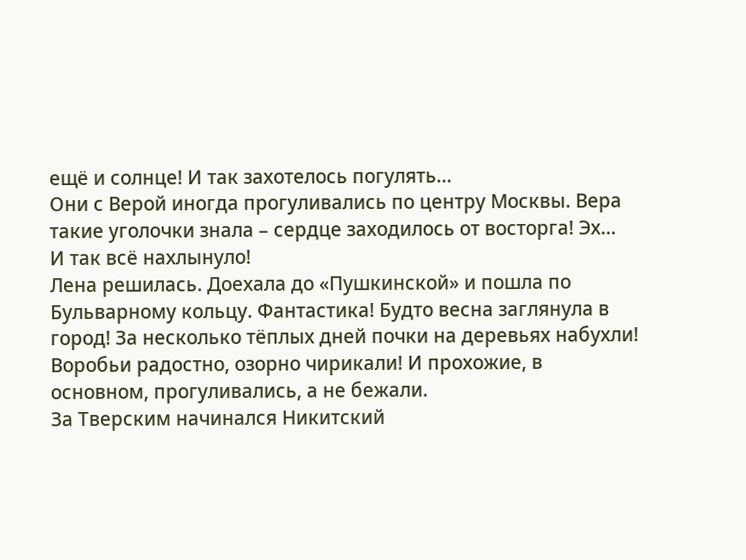ещё и солнце! И так захотелось погулять…
Они с Верой иногда прогуливались по центру Москвы. Вера такие уголочки знала – сердце заходилось от восторга! Эх…
И так всё нахлынуло!
Лена решилась. Доехала до «Пушкинской» и пошла по Бульварному кольцу. Фантастика! Будто весна заглянула в город! За несколько тёплых дней почки на деревьях набухли! Воробьи радостно, озорно чирикали! И прохожие, в основном, прогуливались, а не бежали.
За Тверским начинался Никитский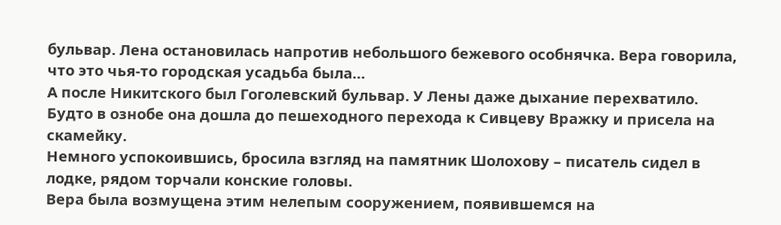бульвар. Лена остановилась напротив небольшого бежевого особнячка. Вера говорила, что это чья-то городская усадьба была…
А после Никитского был Гоголевский бульвар. У Лены даже дыхание перехватило. Будто в ознобе она дошла до пешеходного перехода к Сивцеву Вражку и присела на скамейку.
Немного успокоившись, бросила взгляд на памятник Шолохову – писатель сидел в лодке, рядом торчали конские головы.
Вера была возмущена этим нелепым сооружением, появившемся на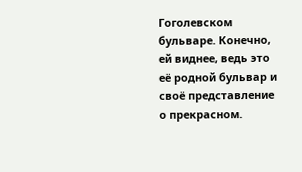Гоголевском бульваре. Конечно, ей виднее, ведь это её родной бульвар и своё представление о прекрасном.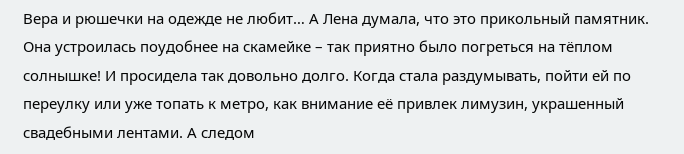Вера и рюшечки на одежде не любит… А Лена думала, что это прикольный памятник.
Она устроилась поудобнее на скамейке – так приятно было погреться на тёплом солнышке! И просидела так довольно долго. Когда стала раздумывать, пойти ей по переулку или уже топать к метро, как внимание её привлек лимузин, украшенный свадебными лентами. А следом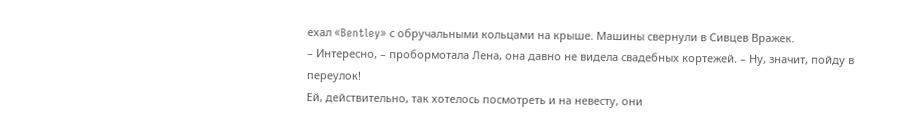ехал «Bentley» с обручальными кольцами на крыше. Машины свернули в Сивцев Вражек.
– Интересно, – пробормотала Лена, она давно не видела свадебных кортежей. – Ну, значит, пойду в переулок!
Ей, действительно, так хотелось посмотреть и на невесту, они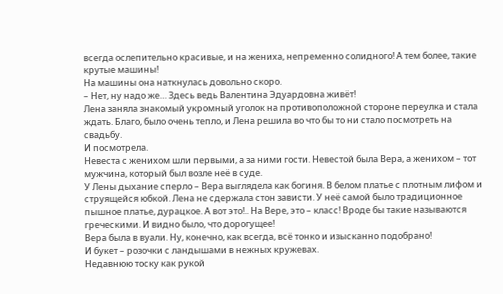всегда ослепительно красивые, и на жениха, непременно солидного! А тем более, такие крутые машины!
На машины она наткнулась довольно скоро.
– Нет, ну надо же… Здесь ведь Валентина Эдуардовна живёт!
Лена заняла знакомый укромный уголок на противоположной стороне переулка и стала ждать. Благо, было очень тепло, и Лена решила во что бы то ни стало посмотреть на свадьбу.
И посмотрела.
Невеста с женихом шли первыми, а за ними гости. Невестой была Вера, а женихом – тот мужчина, который был возле неё в суде.
У Лены дыхание сперло – Вера выглядела как богиня. В белом платье с плотным лифом и струящейся юбкой. Лена не сдержала стон зависти. У неё самой было традиционное пышное платье, дурацкое. А вот это!.. На Вере, это – класс! Вроде бы такие называются греческими. И видно было, что дорогущее!
Вера была в вуали. Ну, конечно, как всегда, всё тонко и изысканно подобрано!
И букет – розочки с ландышами в нежных кружевах.
Недавнюю тоску как рукой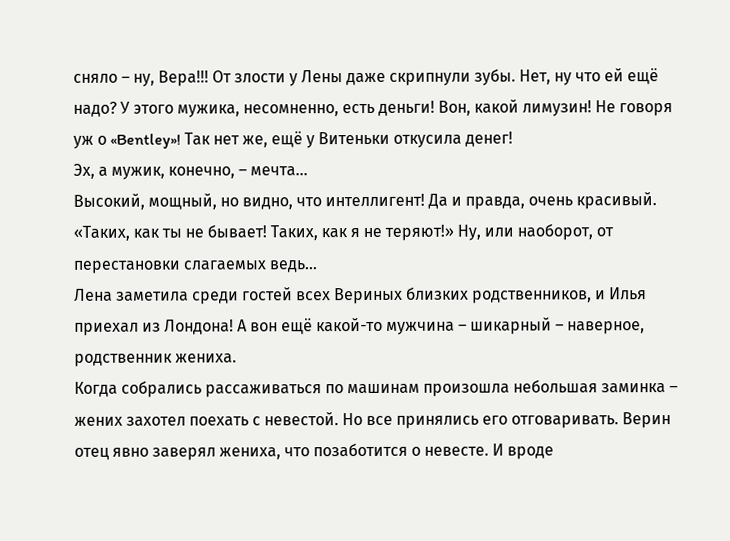сняло – ну, Вера!!! От злости у Лены даже скрипнули зубы. Нет, ну что ей ещё надо? У этого мужика, несомненно, есть деньги! Вон, какой лимузин! Не говоря уж о «Bentley»! Так нет же, ещё у Витеньки откусила денег!
Эх, а мужик, конечно, – мечта…
Высокий, мощный, но видно, что интеллигент! Да и правда, очень красивый.
«Таких, как ты не бывает! Таких, как я не теряют!» Ну, или наоборот, от перестановки слагаемых ведь…
Лена заметила среди гостей всех Вериных близких родственников, и Илья приехал из Лондона! А вон ещё какой-то мужчина – шикарный – наверное, родственник жениха.
Когда собрались рассаживаться по машинам произошла небольшая заминка – жених захотел поехать с невестой. Но все принялись его отговаривать. Верин отец явно заверял жениха, что позаботится о невесте. И вроде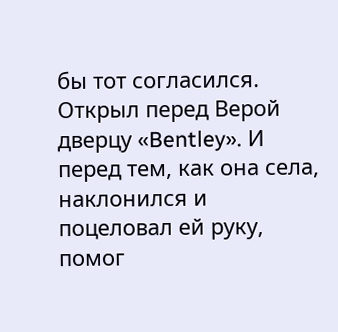бы тот согласился. Открыл перед Верой дверцу «Bentley». И перед тем, как она села, наклонился и поцеловал ей руку, помог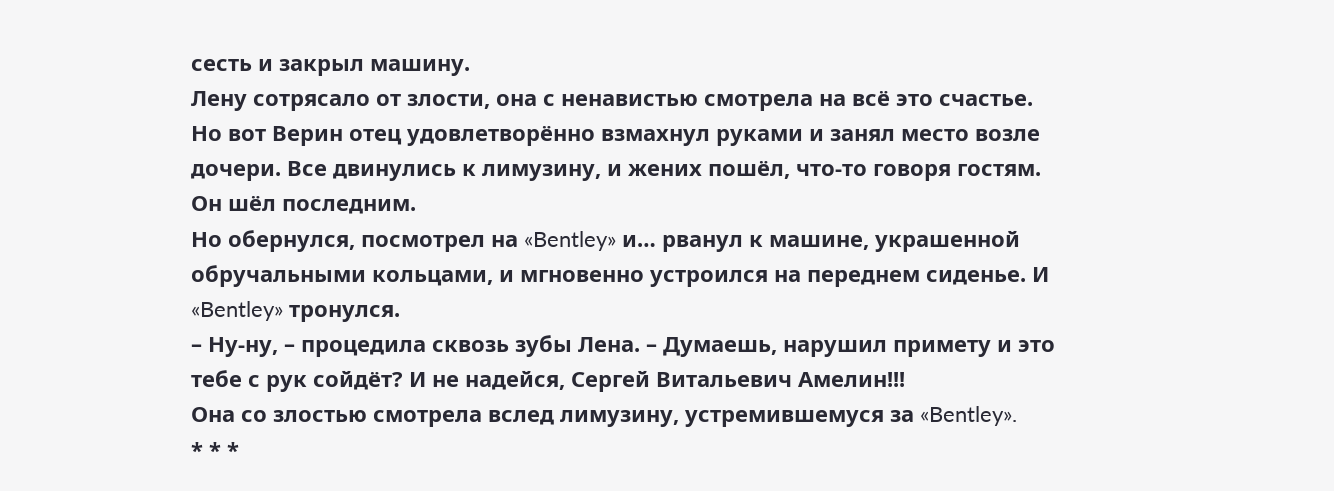сесть и закрыл машину.
Лену сотрясало от злости, она с ненавистью смотрела на всё это счастье.
Но вот Верин отец удовлетворённо взмахнул руками и занял место возле дочери. Все двинулись к лимузину, и жених пошёл, что-то говоря гостям. Он шёл последним.
Но обернулся, посмотрел на «Bentley» и… рванул к машине, украшенной обручальными кольцами, и мгновенно устроился на переднем сиденье. И «Bentley» тронулся.
– Ну-ну, – процедила сквозь зубы Лена. – Думаешь, нарушил примету и это тебе с рук сойдёт? И не надейся, Сергей Витальевич Амелин!!!
Она со злостью смотрела вслед лимузину, устремившемуся за «Bentley».
* * *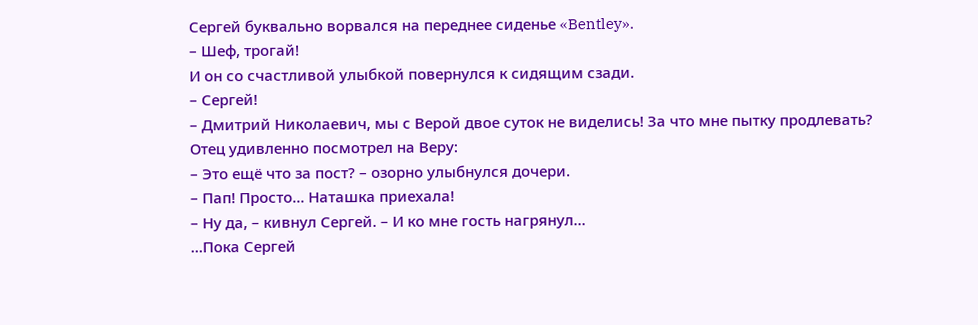Сергей буквально ворвался на переднее сиденье «Bentley».
– Шеф, трогай!
И он со счастливой улыбкой повернулся к сидящим сзади.
– Сергей!
– Дмитрий Николаевич, мы с Верой двое суток не виделись! За что мне пытку продлевать?
Отец удивленно посмотрел на Веру:
– Это ещё что за пост? – озорно улыбнулся дочери.
– Пап! Просто… Наташка приехала!
– Ну да, – кивнул Сергей. – И ко мне гость нагрянул…
…Пока Сергей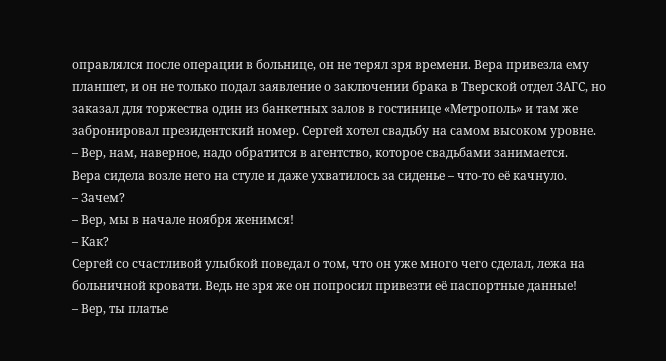оправлялся после операции в больнице, он не терял зря времени. Вера привезла ему планшет, и он не только подал заявление о заключении брака в Тверской отдел ЗАГС, но заказал для торжества один из банкетных залов в гостинице «Метрополь» и там же забронировал президентский номер. Сергей хотел свадьбу на самом высоком уровне.
– Вер, нам, наверное, надо обратится в агентство, которое свадьбами занимается.
Вера сидела возле него на стуле и даже ухватилось за сиденье – что-то её качнуло.
– Зачем?
– Вер, мы в начале ноября женимся!
– Как?
Сергей со счастливой улыбкой поведал о том, что он уже много чего сделал, лежа на больничной кровати. Ведь не зря же он попросил привезти её паспортные данные!
– Вер, ты платье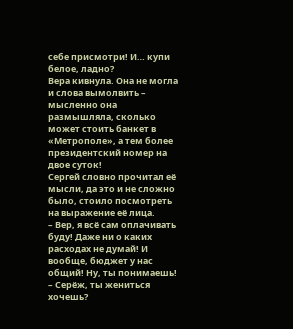себе присмотри! И… купи белое, ладно?
Вера кивнула. Она не могла и слова вымолвить – мысленно она размышляла, сколько может стоить банкет в «Метрополе», а тем более президентский номер на двое суток!
Сергей словно прочитал её мысли, да это и не сложно было, стоило посмотреть на выражение её лица.
– Вер, я всё сам оплачивать буду! Даже ни о каких расходах не думай! И вообще, бюджет у нас общий! Ну, ты понимаешь!
– Серёж, ты жениться хочешь?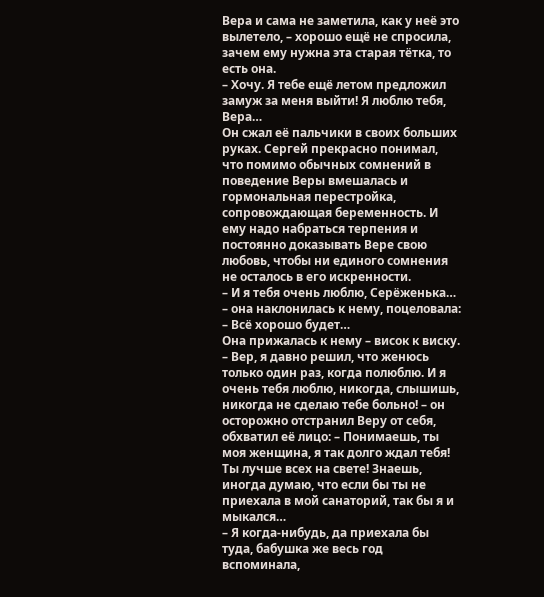Вера и сама не заметила, как у неё это вылетело, – хорошо ещё не спросила, зачем ему нужна эта старая тётка, то есть она.
– Хочу. Я тебе ещё летом предложил замуж за меня выйти! Я люблю тебя, Вера…
Он сжал её пальчики в своих больших руках. Сергей прекрасно понимал, что помимо обычных сомнений в поведение Веры вмешалась и гормональная перестройка, сопровождающая беременность. И ему надо набраться терпения и постоянно доказывать Вере свою любовь, чтобы ни единого сомнения не осталось в его искренности.
– И я тебя очень люблю, Серёженька… – она наклонилась к нему, поцеловала: – Всё хорошо будет…
Она прижалась к нему – висок к виску.
– Вер, я давно решил, что женюсь только один раз, когда полюблю. И я очень тебя люблю, никогда, слышишь, никогда не сделаю тебе больно! – он осторожно отстранил Веру от себя, обхватил её лицо: – Понимаешь, ты моя женщина, я так долго ждал тебя! Ты лучше всех на свете! Знаешь, иногда думаю, что если бы ты не приехала в мой санаторий, так бы я и мыкался…
– Я когда-нибудь, да приехала бы туда, бабушка же весь год вспоминала,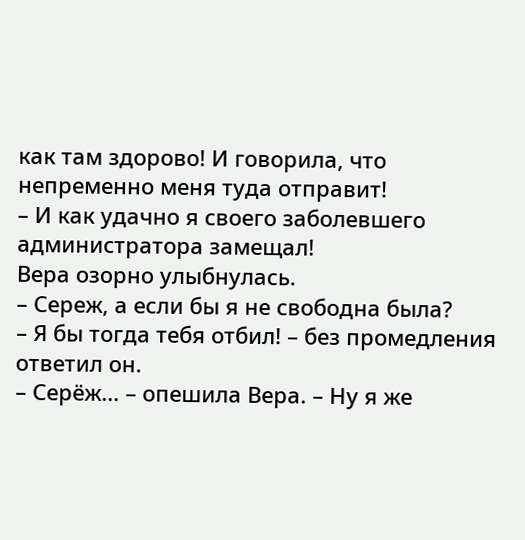как там здорово! И говорила, что непременно меня туда отправит!
– И как удачно я своего заболевшего администратора замещал!
Вера озорно улыбнулась.
– Сереж, а если бы я не свободна была?
– Я бы тогда тебя отбил! – без промедления ответил он.
– Серёж… – опешила Вера. – Ну я же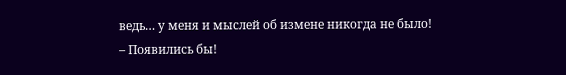ведь… у меня и мыслей об измене никогда не было!
– Появились бы!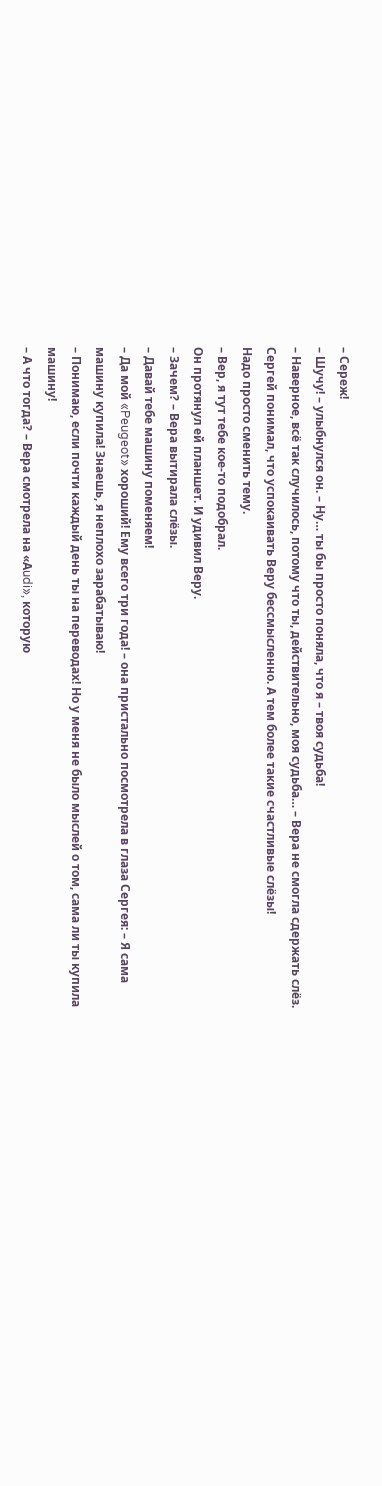– Сереж!
– Шучу! – улыбнулся он. – Ну… ты бы просто поняла, что я – твоя судьба!
– Наверное, всё так случилось, потому что ты, действительно, моя судьба… – Вера не смогла сдержать слёз.
Сергей понимал, что успокаивать Веру бессмысленно. А тем более такие счастливые слёзы!
Надо просто сменить тему.
– Вер, я тут тебе кое-то подобрал.
Он протянул ей планшет. И удивил Веру.
– Зачем? – Вера вытирала слёзы.
– Давай тебе машину поменяем!
– Да мой «Peugeot» хороший! Ему всего три года! – она пристально посмотрела в глаза Сергея: – Я сама машину купила! Знаешь, я неплохо зарабатываю!
– Понимаю, если почти каждый день ты на переводах! Но у меня не было мыслей о том, сама ли ты купила машину!
– А что тогда? – Вера смотрела на «Аudi», которую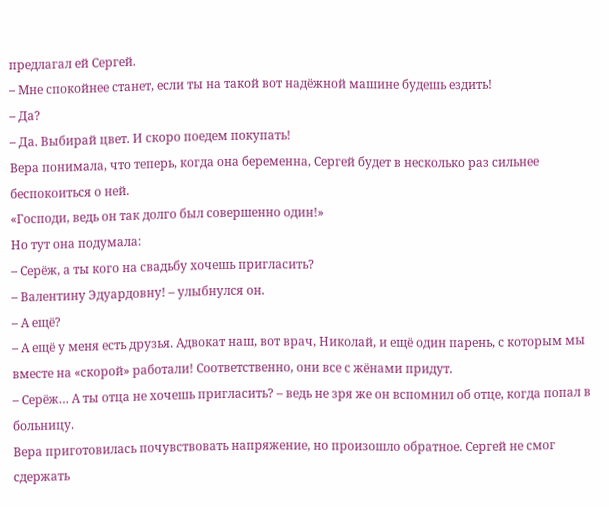предлагал ей Сергей.
– Мне спокойнее станет, если ты на такой вот надёжной машине будешь ездить!
– Да?
– Да. Выбирай цвет. И скоро поедем покупать!
Вера понимала, что теперь, когда она беременна, Сергей будет в несколько раз сильнее беспокоиться о ней.
«Господи, ведь он так долго был совершенно один!»
Но тут она подумала:
– Серёж, а ты кого на свадьбу хочешь пригласить?
– Валентину Эдуардовну! – улыбнулся он.
– А ещё?
– А ещё у меня есть друзья. Адвокат наш, вот врач, Николай, и ещё один парень, с которым мы вместе на «скорой» работали! Соответственно, они все с жёнами придут.
– Серёж… А ты отца не хочешь пригласить? – ведь не зря же он вспомнил об отце, когда попал в больницу.
Вера приготовилась почувствовать напряжение, но произошло обратное. Сергей не смог сдержать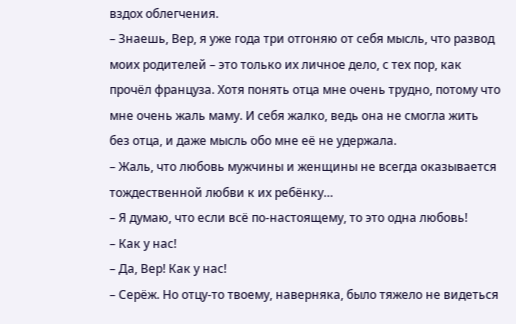вздох облегчения.
– Знаешь, Вер, я уже года три отгоняю от себя мысль, что развод моих родителей – это только их личное дело, с тех пор, как прочёл француза. Хотя понять отца мне очень трудно, потому что мне очень жаль маму. И себя жалко, ведь она не смогла жить без отца, и даже мысль обо мне её не удержала.
– Жаль, что любовь мужчины и женщины не всегда оказывается тождественной любви к их ребёнку…
– Я думаю, что если всё по-настоящему, то это одна любовь!
– Как у нас!
– Да, Вер! Как у нас!
– Серёж. Но отцу-то твоему, наверняка, было тяжело не видеться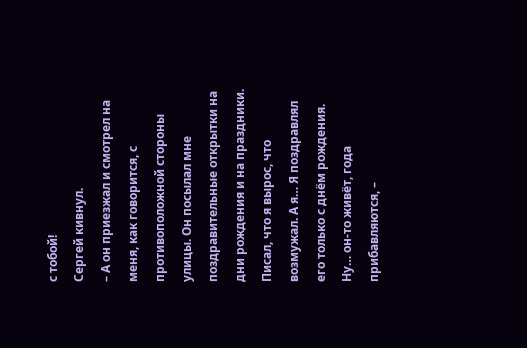с тобой!
Сергей кивнул.
– А он приезжал и смотрел на меня, как говорится, с противоположной стороны улицы. Он посылал мне поздравительные открытки на дни рождения и на праздники. Писал, что я вырос, что возмужал. А я… Я поздравлял его только с днём рождения. Ну… он-то живёт, года прибавляются, –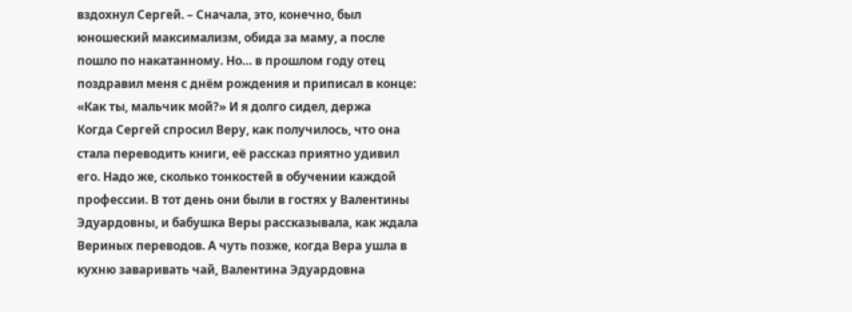вздохнул Сергей. – Сначала, это, конечно, был юношеский максимализм, обида за маму, а после пошло по накатанному. Но… в прошлом году отец поздравил меня с днём рождения и приписал в конце: «Как ты, мальчик мой?» И я долго сидел, держа
Когда Сергей спросил Веру, как получилось, что она стала переводить книги, её рассказ приятно удивил его. Надо же, сколько тонкостей в обучении каждой профессии. В тот день они были в гостях у Валентины Эдуардовны, и бабушка Веры рассказывала, как ждала Вериных переводов. А чуть позже, когда Вера ушла в кухню заваривать чай, Валентина Эдуардовна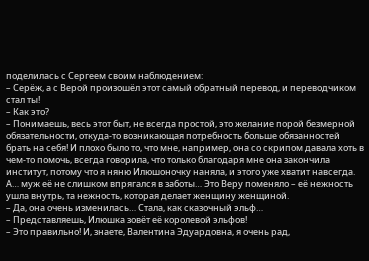поделилась с Сергеем своим наблюдением:
– Серёж, а с Верой произошёл этот самый обратный перевод, и переводчиком стал ты!
– Как это?
– Понимаешь, весь этот быт, не всегда простой, это желание порой безмерной обязательности, откуда-то возникающая потребность больше обязанностей брать на себя! И плохо было то, что мне, например, она со скрипом давала хоть в чем-то помочь, всегда говорила, что только благодаря мне она закончила институт, потому что я няню Илюшоночку наняла, и этого уже хватит навсегда. А… муж её не слишком впрягался в заботы… Это Веру поменяло – её нежность ушла внутрь, та нежность, которая делает женщину женщиной.
– Да, она очень изменилась… Стала, как сказочный эльф…
– Представляешь, Илюшка зовёт её королевой эльфов!
– Это правильно! И, знаете, Валентина Эдуардовна, я очень рад,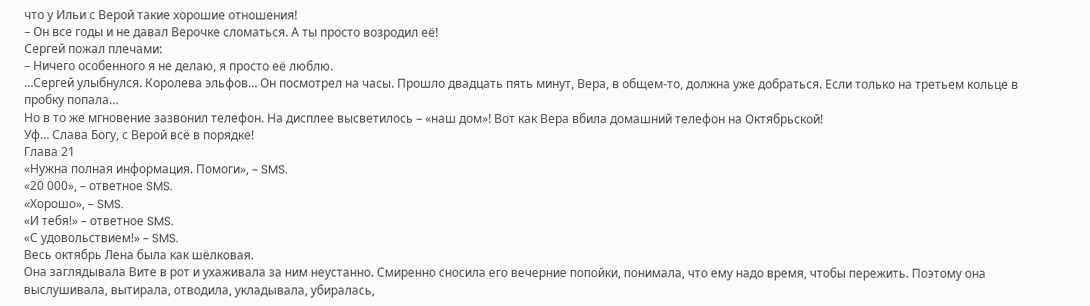что у Ильи с Верой такие хорошие отношения!
– Он все годы и не давал Верочке сломаться. А ты просто возродил её!
Сергей пожал плечами:
– Ничего особенного я не делаю, я просто её люблю.
…Сергей улыбнулся. Королева эльфов… Он посмотрел на часы. Прошло двадцать пять минут, Вера, в общем-то, должна уже добраться. Если только на третьем кольце в пробку попала…
Но в то же мгновение зазвонил телефон. На дисплее высветилось – «наш дом»! Вот как Вера вбила домашний телефон на Октябрьской!
Уф… Слава Богу, с Верой всё в порядке!
Глава 21
«Нужна полная информация. Помоги», – SMS.
«20 000», – ответное SMS.
«Хорошо», – SMS.
«И тебя!» – ответное SMS.
«С удовольствием!» – SMS.
Весь октябрь Лена была как шёлковая.
Она заглядывала Вите в рот и ухаживала за ним неустанно. Смиренно сносила его вечерние попойки, понимала, что ему надо время, чтобы пережить. Поэтому она выслушивала, вытирала, отводила, укладывала, убиралась,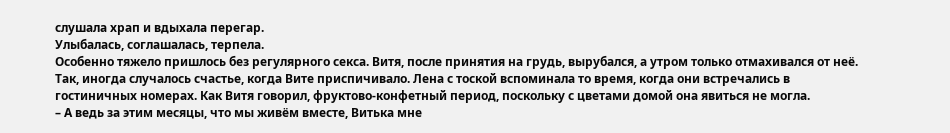слушала храп и вдыхала перегар.
Улыбалась, соглашалась, терпела.
Особенно тяжело пришлось без регулярного секса. Витя, после принятия на грудь, вырубался, а утром только отмахивался от неё. Так, иногда случалось счастье, когда Вите приспичивало. Лена с тоской вспоминала то время, когда они встречались в гостиничных номерах. Как Витя говорил, фруктово-конфетный период, поскольку с цветами домой она явиться не могла.
– А ведь за этим месяцы, что мы живём вместе, Витька мне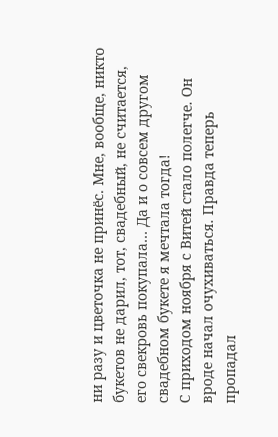ни разу и цветочка не принёс. Мне, вообще, никто букетов не дарил, тот, свадебный, не считается, его свекровь покупала… Да и о совсем другом свадебном букете я мечтала тогда!
С приходом ноября с Витей стало полегче. Он вроде начал очухиваться. Правда теперь пропадал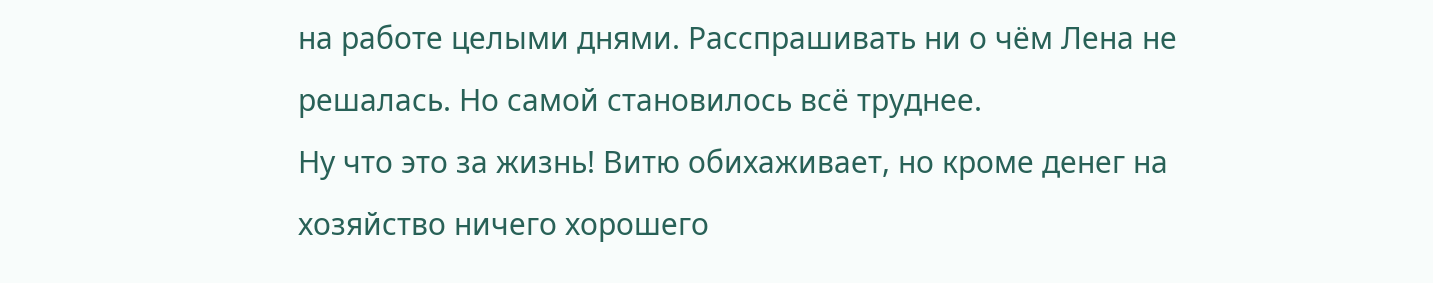на работе целыми днями. Расспрашивать ни о чём Лена не решалась. Но самой становилось всё труднее.
Ну что это за жизнь! Витю обихаживает, но кроме денег на хозяйство ничего хорошего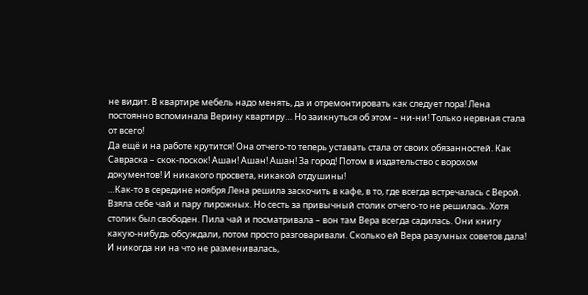не видит. В квартире мебель надо менять, да и отремонтировать как следует пора! Лена постоянно вспоминала Верину квартиру… Но заикнуться об этом – ни-ни! Только нервная стала от всего!
Да ещё и на работе крутится! Она отчего-то теперь уставать стала от своих обязанностей. Как Савраска – скок-поскок! Ашан! Ашан! Ашан! За город! Потом в издательство с ворохом документов! И никакого просвета, никакой отдушины!
…Как-то в середине ноября Лена решила заскочить в кафе, в то, где всегда встречалась с Верой. Взяла себе чай и пару пирожных. Но сесть за привычный столик отчего-то не решилась. Хотя столик был свободен. Пила чай и посматривала – вон там Вера всегда садилась. Они книгу какую-нибудь обсуждали, потом просто разговаривали. Сколько ей Вера разумных советов дала! И никогда ни на что не разменивалась,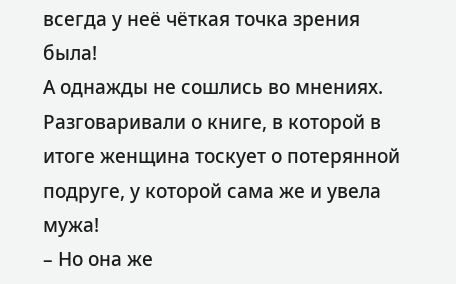всегда у неё чёткая точка зрения была!
А однажды не сошлись во мнениях. Разговаривали о книге, в которой в итоге женщина тоскует о потерянной подруге, у которой сама же и увела мужа!
– Но она же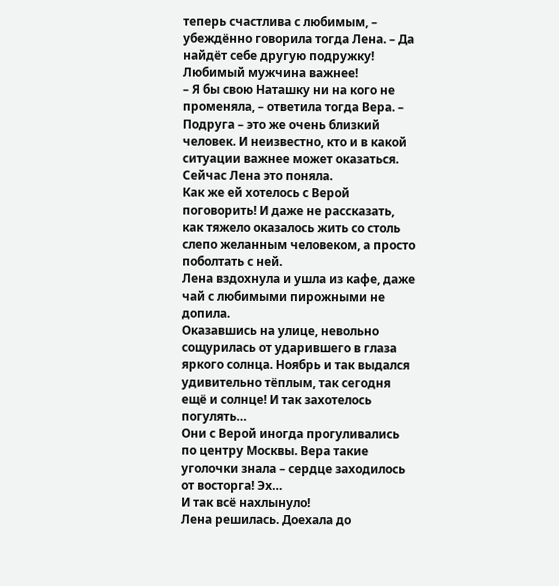теперь счастлива с любимым, – убеждённо говорила тогда Лена. – Да найдёт себе другую подружку! Любимый мужчина важнее!
– Я бы свою Наташку ни на кого не променяла, – ответила тогда Вера. – Подруга – это же очень близкий человек. И неизвестно, кто и в какой ситуации важнее может оказаться.
Сейчас Лена это поняла.
Как же ей хотелось с Верой поговорить! И даже не рассказать, как тяжело оказалось жить со столь слепо желанным человеком, а просто поболтать с ней.
Лена вздохнула и ушла из кафе, даже чай с любимыми пирожными не допила.
Оказавшись на улице, невольно сощурилась от ударившего в глаза яркого солнца. Ноябрь и так выдался удивительно тёплым, так сегодня ещё и солнце! И так захотелось погулять…
Они с Верой иногда прогуливались по центру Москвы. Вера такие уголочки знала – сердце заходилось от восторга! Эх…
И так всё нахлынуло!
Лена решилась. Доехала до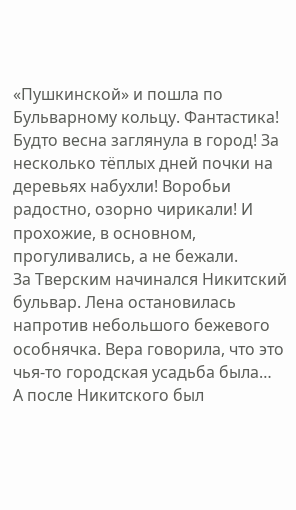«Пушкинской» и пошла по Бульварному кольцу. Фантастика! Будто весна заглянула в город! За несколько тёплых дней почки на деревьях набухли! Воробьи радостно, озорно чирикали! И прохожие, в основном, прогуливались, а не бежали.
За Тверским начинался Никитский бульвар. Лена остановилась напротив небольшого бежевого особнячка. Вера говорила, что это чья-то городская усадьба была…
А после Никитского был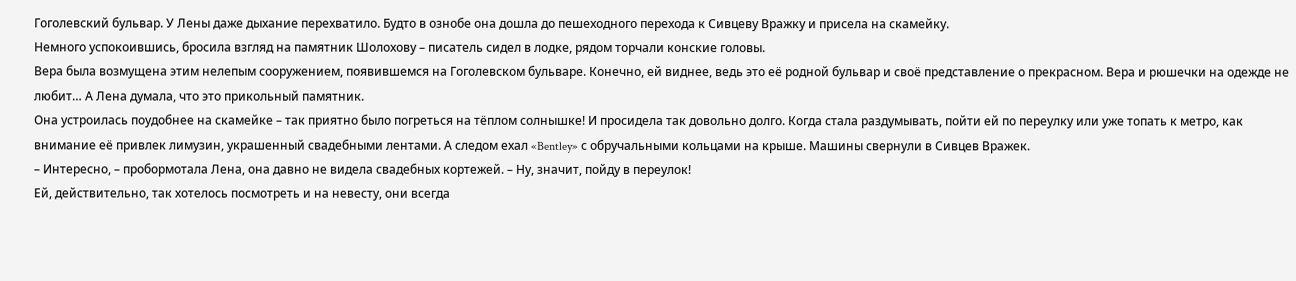Гоголевский бульвар. У Лены даже дыхание перехватило. Будто в ознобе она дошла до пешеходного перехода к Сивцеву Вражку и присела на скамейку.
Немного успокоившись, бросила взгляд на памятник Шолохову – писатель сидел в лодке, рядом торчали конские головы.
Вера была возмущена этим нелепым сооружением, появившемся на Гоголевском бульваре. Конечно, ей виднее, ведь это её родной бульвар и своё представление о прекрасном. Вера и рюшечки на одежде не любит… А Лена думала, что это прикольный памятник.
Она устроилась поудобнее на скамейке – так приятно было погреться на тёплом солнышке! И просидела так довольно долго. Когда стала раздумывать, пойти ей по переулку или уже топать к метро, как внимание её привлек лимузин, украшенный свадебными лентами. А следом ехал «Bentley» с обручальными кольцами на крыше. Машины свернули в Сивцев Вражек.
– Интересно, – пробормотала Лена, она давно не видела свадебных кортежей. – Ну, значит, пойду в переулок!
Ей, действительно, так хотелось посмотреть и на невесту, они всегда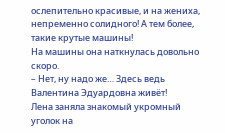ослепительно красивые, и на жениха, непременно солидного! А тем более, такие крутые машины!
На машины она наткнулась довольно скоро.
– Нет, ну надо же… Здесь ведь Валентина Эдуардовна живёт!
Лена заняла знакомый укромный уголок на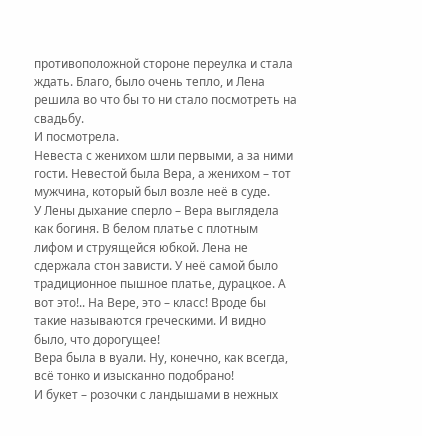противоположной стороне переулка и стала ждать. Благо, было очень тепло, и Лена решила во что бы то ни стало посмотреть на свадьбу.
И посмотрела.
Невеста с женихом шли первыми, а за ними гости. Невестой была Вера, а женихом – тот мужчина, который был возле неё в суде.
У Лены дыхание сперло – Вера выглядела как богиня. В белом платье с плотным лифом и струящейся юбкой. Лена не сдержала стон зависти. У неё самой было традиционное пышное платье, дурацкое. А вот это!.. На Вере, это – класс! Вроде бы такие называются греческими. И видно было, что дорогущее!
Вера была в вуали. Ну, конечно, как всегда, всё тонко и изысканно подобрано!
И букет – розочки с ландышами в нежных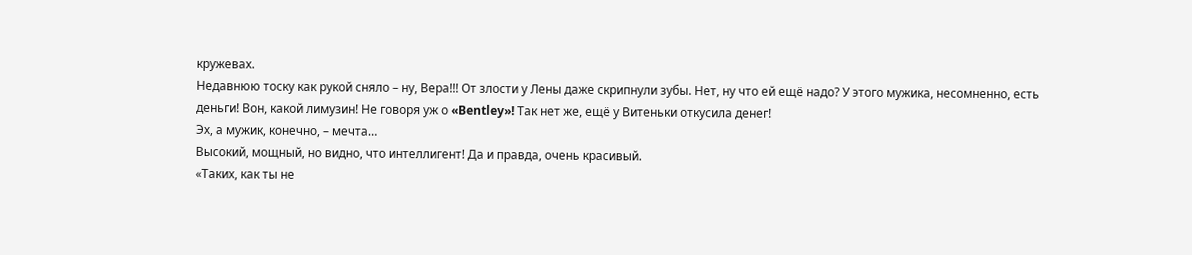кружевах.
Недавнюю тоску как рукой сняло – ну, Вера!!! От злости у Лены даже скрипнули зубы. Нет, ну что ей ещё надо? У этого мужика, несомненно, есть деньги! Вон, какой лимузин! Не говоря уж о «Bentley»! Так нет же, ещё у Витеньки откусила денег!
Эх, а мужик, конечно, – мечта…
Высокий, мощный, но видно, что интеллигент! Да и правда, очень красивый.
«Таких, как ты не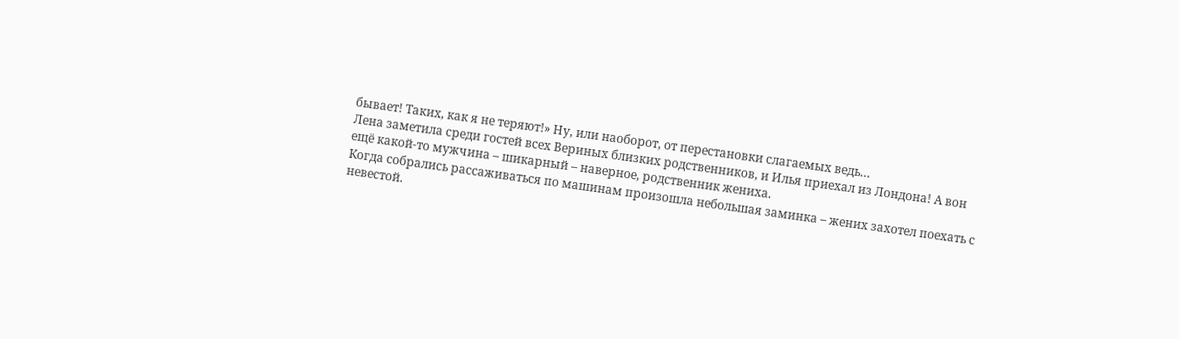бывает! Таких, как я не теряют!» Ну, или наоборот, от перестановки слагаемых ведь…
Лена заметила среди гостей всех Вериных близких родственников, и Илья приехал из Лондона! А вон ещё какой-то мужчина – шикарный – наверное, родственник жениха.
Когда собрались рассаживаться по машинам произошла небольшая заминка – жених захотел поехать с невестой.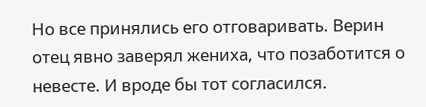Но все принялись его отговаривать. Верин отец явно заверял жениха, что позаботится о невесте. И вроде бы тот согласился.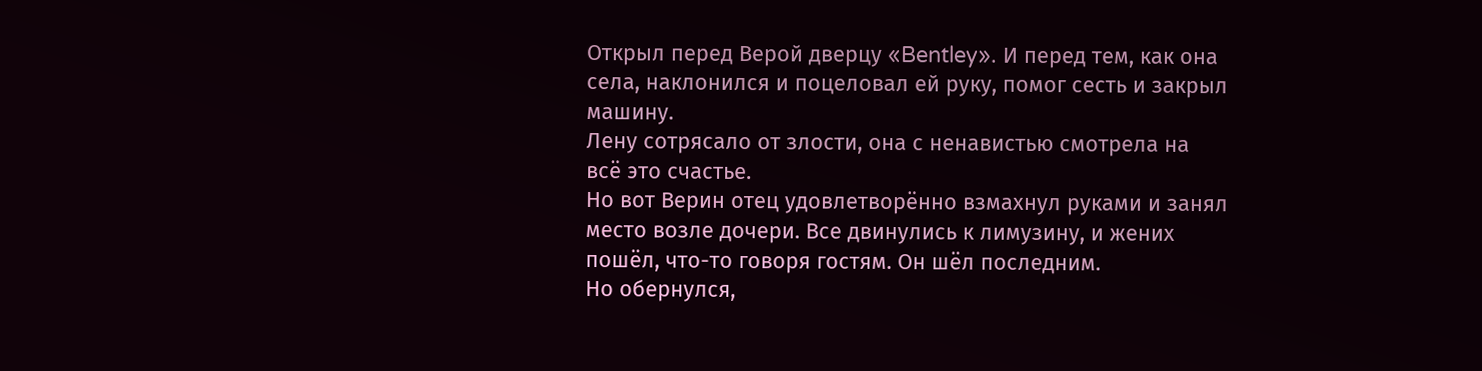Открыл перед Верой дверцу «Bentley». И перед тем, как она села, наклонился и поцеловал ей руку, помог сесть и закрыл машину.
Лену сотрясало от злости, она с ненавистью смотрела на всё это счастье.
Но вот Верин отец удовлетворённо взмахнул руками и занял место возле дочери. Все двинулись к лимузину, и жених пошёл, что-то говоря гостям. Он шёл последним.
Но обернулся,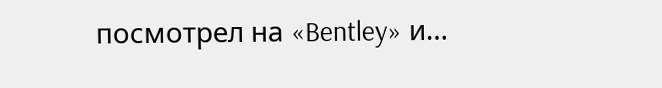посмотрел на «Bentley» и…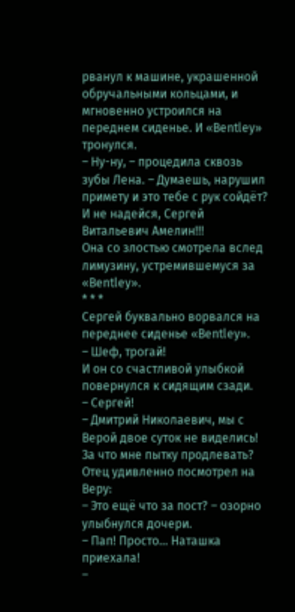рванул к машине, украшенной обручальными кольцами, и мгновенно устроился на переднем сиденье. И «Bentley» тронулся.
– Ну-ну, – процедила сквозь зубы Лена. – Думаешь, нарушил примету и это тебе с рук сойдёт? И не надейся, Сергей Витальевич Амелин!!!
Она со злостью смотрела вслед лимузину, устремившемуся за «Bentley».
* * *
Сергей буквально ворвался на переднее сиденье «Bentley».
– Шеф, трогай!
И он со счастливой улыбкой повернулся к сидящим сзади.
– Сергей!
– Дмитрий Николаевич, мы с Верой двое суток не виделись! За что мне пытку продлевать?
Отец удивленно посмотрел на Веру:
– Это ещё что за пост? – озорно улыбнулся дочери.
– Пап! Просто… Наташка приехала!
–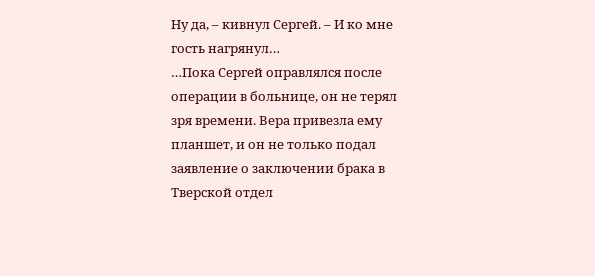Ну да, – кивнул Сергей. – И ко мне гость нагрянул…
…Пока Сергей оправлялся после операции в больнице, он не терял зря времени. Вера привезла ему планшет, и он не только подал заявление о заключении брака в Тверской отдел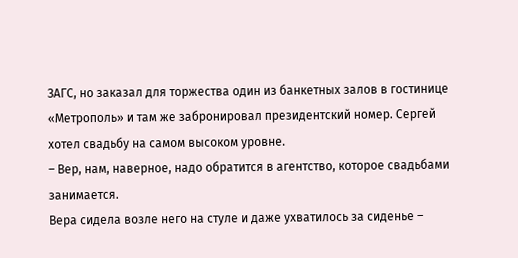ЗАГС, но заказал для торжества один из банкетных залов в гостинице «Метрополь» и там же забронировал президентский номер. Сергей хотел свадьбу на самом высоком уровне.
– Вер, нам, наверное, надо обратится в агентство, которое свадьбами занимается.
Вера сидела возле него на стуле и даже ухватилось за сиденье –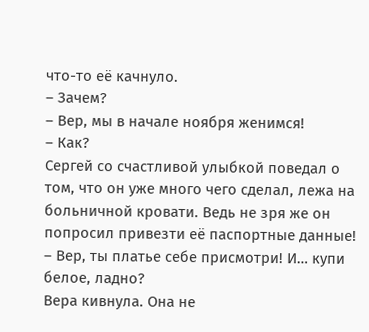что-то её качнуло.
– Зачем?
– Вер, мы в начале ноября женимся!
– Как?
Сергей со счастливой улыбкой поведал о том, что он уже много чего сделал, лежа на больничной кровати. Ведь не зря же он попросил привезти её паспортные данные!
– Вер, ты платье себе присмотри! И… купи белое, ладно?
Вера кивнула. Она не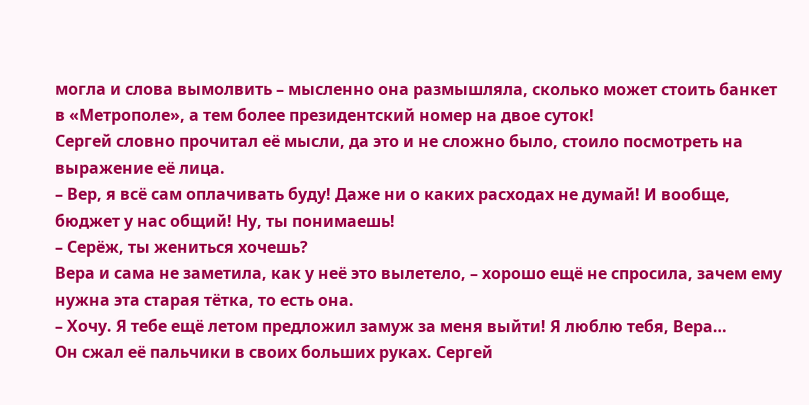могла и слова вымолвить – мысленно она размышляла, сколько может стоить банкет в «Метрополе», а тем более президентский номер на двое суток!
Сергей словно прочитал её мысли, да это и не сложно было, стоило посмотреть на выражение её лица.
– Вер, я всё сам оплачивать буду! Даже ни о каких расходах не думай! И вообще, бюджет у нас общий! Ну, ты понимаешь!
– Серёж, ты жениться хочешь?
Вера и сама не заметила, как у неё это вылетело, – хорошо ещё не спросила, зачем ему нужна эта старая тётка, то есть она.
– Хочу. Я тебе ещё летом предложил замуж за меня выйти! Я люблю тебя, Вера…
Он сжал её пальчики в своих больших руках. Сергей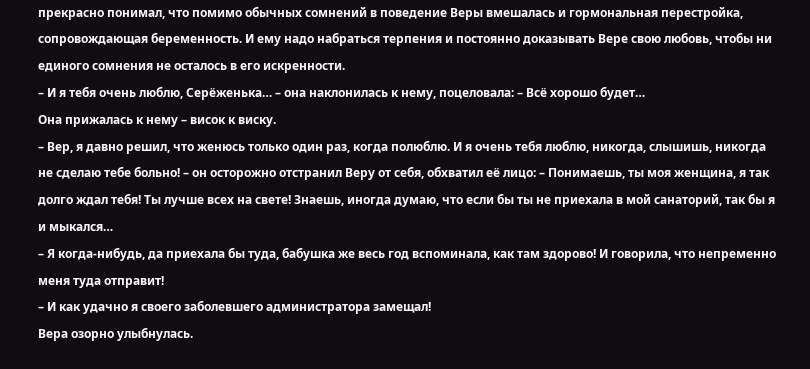прекрасно понимал, что помимо обычных сомнений в поведение Веры вмешалась и гормональная перестройка, сопровождающая беременность. И ему надо набраться терпения и постоянно доказывать Вере свою любовь, чтобы ни единого сомнения не осталось в его искренности.
– И я тебя очень люблю, Серёженька… – она наклонилась к нему, поцеловала: – Всё хорошо будет…
Она прижалась к нему – висок к виску.
– Вер, я давно решил, что женюсь только один раз, когда полюблю. И я очень тебя люблю, никогда, слышишь, никогда не сделаю тебе больно! – он осторожно отстранил Веру от себя, обхватил её лицо: – Понимаешь, ты моя женщина, я так долго ждал тебя! Ты лучше всех на свете! Знаешь, иногда думаю, что если бы ты не приехала в мой санаторий, так бы я и мыкался…
– Я когда-нибудь, да приехала бы туда, бабушка же весь год вспоминала, как там здорово! И говорила, что непременно меня туда отправит!
– И как удачно я своего заболевшего администратора замещал!
Вера озорно улыбнулась.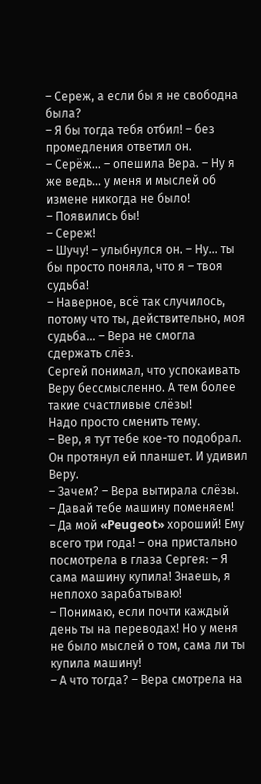– Сереж, а если бы я не свободна была?
– Я бы тогда тебя отбил! – без промедления ответил он.
– Серёж… – опешила Вера. – Ну я же ведь… у меня и мыслей об измене никогда не было!
– Появились бы!
– Сереж!
– Шучу! – улыбнулся он. – Ну… ты бы просто поняла, что я – твоя судьба!
– Наверное, всё так случилось, потому что ты, действительно, моя судьба… – Вера не смогла сдержать слёз.
Сергей понимал, что успокаивать Веру бессмысленно. А тем более такие счастливые слёзы!
Надо просто сменить тему.
– Вер, я тут тебе кое-то подобрал.
Он протянул ей планшет. И удивил Веру.
– Зачем? – Вера вытирала слёзы.
– Давай тебе машину поменяем!
– Да мой «Peugeot» хороший! Ему всего три года! – она пристально посмотрела в глаза Сергея: – Я сама машину купила! Знаешь, я неплохо зарабатываю!
– Понимаю, если почти каждый день ты на переводах! Но у меня не было мыслей о том, сама ли ты купила машину!
– А что тогда? – Вера смотрела на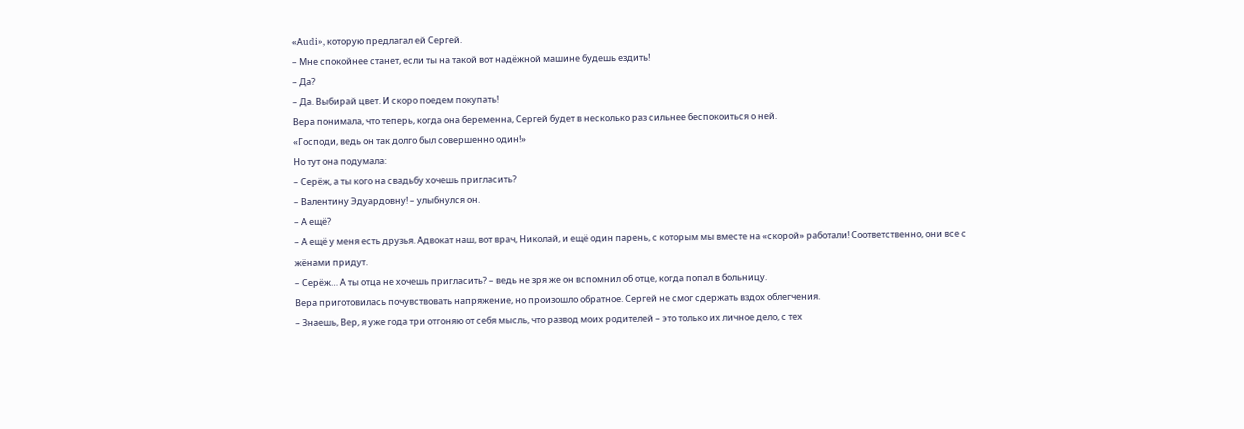«Аudi», которую предлагал ей Сергей.
– Мне спокойнее станет, если ты на такой вот надёжной машине будешь ездить!
– Да?
– Да. Выбирай цвет. И скоро поедем покупать!
Вера понимала, что теперь, когда она беременна, Сергей будет в несколько раз сильнее беспокоиться о ней.
«Господи, ведь он так долго был совершенно один!»
Но тут она подумала:
– Серёж, а ты кого на свадьбу хочешь пригласить?
– Валентину Эдуардовну! – улыбнулся он.
– А ещё?
– А ещё у меня есть друзья. Адвокат наш, вот врач, Николай, и ещё один парень, с которым мы вместе на «скорой» работали! Соответственно, они все с жёнами придут.
– Серёж… А ты отца не хочешь пригласить? – ведь не зря же он вспомнил об отце, когда попал в больницу.
Вера приготовилась почувствовать напряжение, но произошло обратное. Сергей не смог сдержать вздох облегчения.
– Знаешь, Вер, я уже года три отгоняю от себя мысль, что развод моих родителей – это только их личное дело, с тех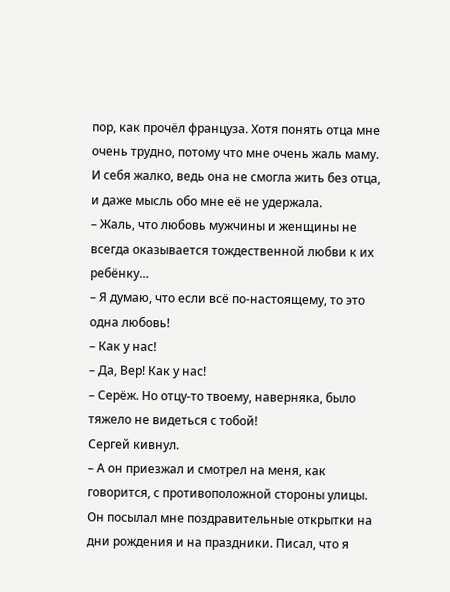пор, как прочёл француза. Хотя понять отца мне очень трудно, потому что мне очень жаль маму. И себя жалко, ведь она не смогла жить без отца, и даже мысль обо мне её не удержала.
– Жаль, что любовь мужчины и женщины не всегда оказывается тождественной любви к их ребёнку…
– Я думаю, что если всё по-настоящему, то это одна любовь!
– Как у нас!
– Да, Вер! Как у нас!
– Серёж. Но отцу-то твоему, наверняка, было тяжело не видеться с тобой!
Сергей кивнул.
– А он приезжал и смотрел на меня, как говорится, с противоположной стороны улицы. Он посылал мне поздравительные открытки на дни рождения и на праздники. Писал, что я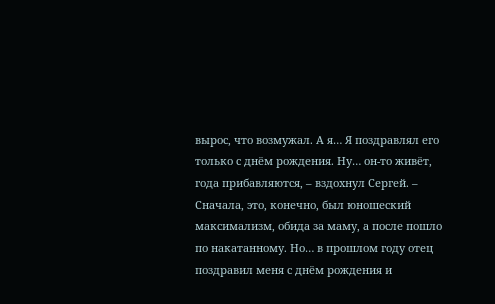вырос, что возмужал. А я… Я поздравлял его только с днём рождения. Ну… он-то живёт, года прибавляются, – вздохнул Сергей. – Сначала, это, конечно, был юношеский максимализм, обида за маму, а после пошло по накатанному. Но… в прошлом году отец поздравил меня с днём рождения и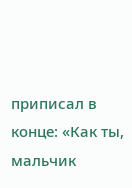приписал в конце: «Как ты, мальчик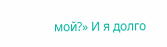мой?» И я долго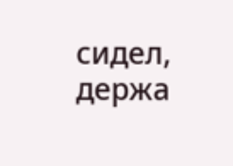сидел, держа